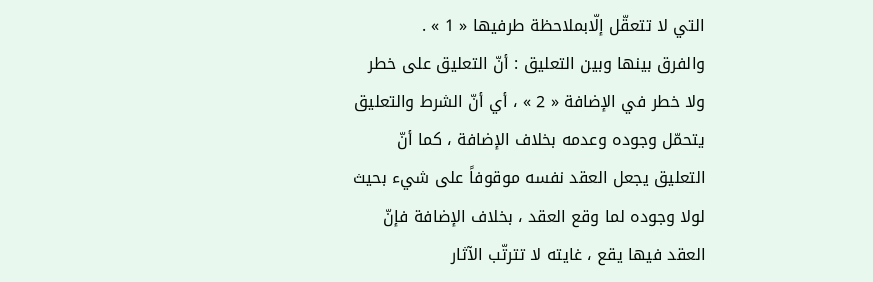التي لا تتعقّل إلّابملاحظة طرفيها « 1 » .
والفرق بينها وبين التعليق : أنّ التعليق على خطر ولا خطر في الإضافة « 2 » ، أي أنّ الشرط والتعليق يتحمّل وجوده وعدمه بخلاف الإضافة ، كما أنّ التعليق يجعل العقد نفسه موقوفاً على شيء بحيث لولا وجوده لما وقع العقد ، بخلاف الإضافة فإنّ العقد فيها يقع ، غايته لا تترتّب الآثار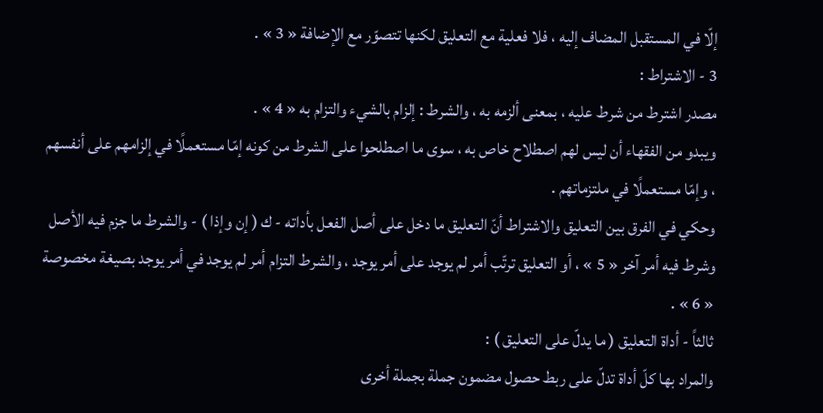إلّا في المستقبل المضاف إليه ، فلا فعلية مع التعليق لكنها تتصوّر مع الإضافة « 3 » .
3 - الاشتراط :
مصدر اشترط من شرط عليه ، بمعنى ألزمه به ، والشرط : إلزام بالشيء والتزام به « 4 » .
ويبدو من الفقهاء أن ليس لهم اصطلاح خاص به ، سوى ما اصطلحوا على الشرط من كونه إمّا مستعملًا في إلزامهم على أنفسهم ، وإمّا مستعملًا في ملتزماتهم .
وحكي في الفرق بين التعليق والاشتراط أنّ التعليق ما دخل على أصل الفعل بأداته - ك ( إن وإذا ) - والشرط ما جزم فيه الأصل وشرط فيه أمر آخر « 5 » ، أو التعليق ترتّب أمر لم يوجد على أمر يوجد ، والشرط التزام أمر لم يوجد في أمر يوجد بصيغة مخصوصة « 6 » .
ثالثاً - أداة التعليق ( ما يدلّ على التعليق ) :
والمراد بها كلّ أداة تدلّ على ربط حصول مضمون جملة بجملة أخرى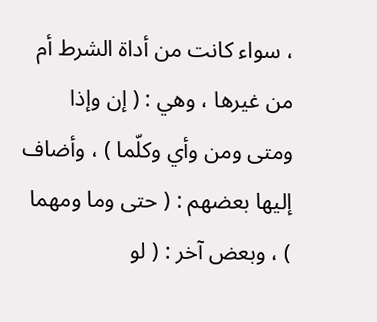، سواء كانت من أداة الشرط أم من غيرها ، وهي : ( إن وإذا ومتى ومن وأي وكلّما ) ، وأضاف إليها بعضهم : ( حتى وما ومهما ) ، وبعض آخر : ( لو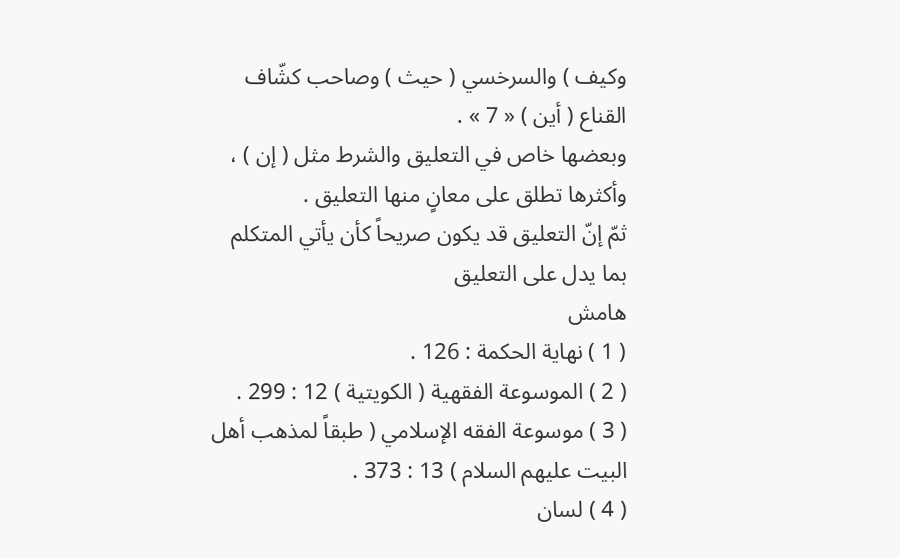وكيف ) والسرخسي ( حيث ) وصاحب كشّاف القناع ( أين ) « 7 » .
وبعضها خاص في التعليق والشرط مثل ( إن ) ، وأكثرها تطلق على معانٍ منها التعليق .
ثمّ إنّ التعليق قد يكون صريحاً كأن يأتي المتكلم بما يدل على التعليق
هامش
( 1 ) نهاية الحكمة : 126 .
( 2 ) الموسوعة الفقهية ( الكويتية ) 12 : 299 .
( 3 ) موسوعة الفقه الإسلامي ( طبقاً لمذهب أهل البيت عليهم السلام ) 13 : 373 .
( 4 ) لسان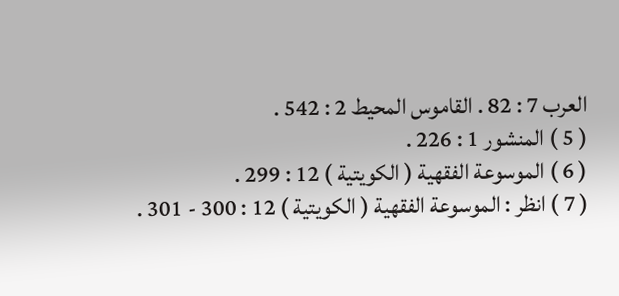العرب 7 : 82 . القاموس المحيط 2 : 542 .
( 5 ) المنشور 1 : 226 .
( 6 ) الموسوعة الفقهية ( الكويتية ) 12 : 299 .
( 7 ) انظر : الموسوعة الفقهية ( الكويتية ) 12 : 300 - 301 .